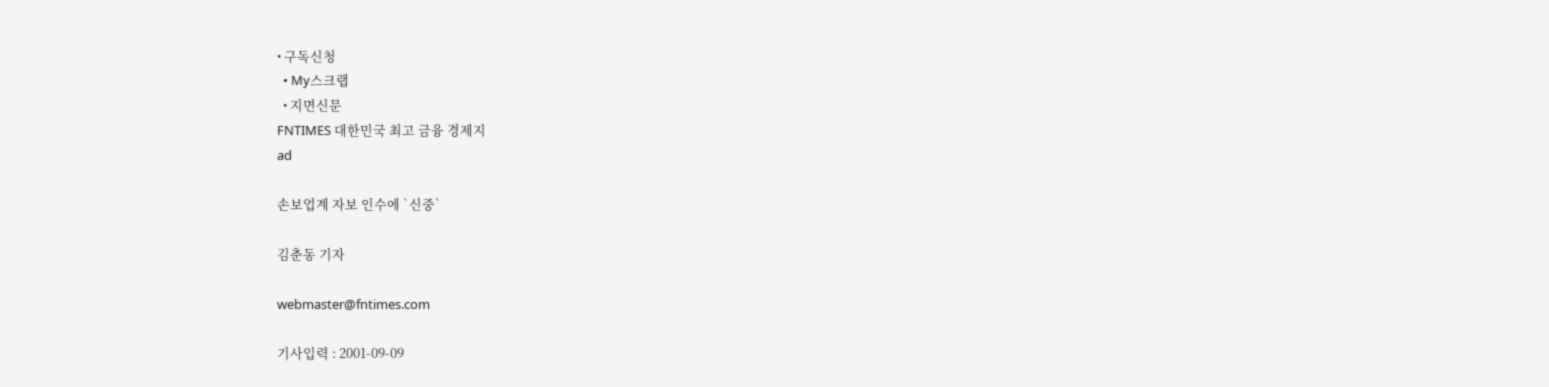• 구독신청
  • My스크랩
  • 지면신문
FNTIMES 대한민국 최고 금융 경제지
ad

손보업계 자보 인수에 `신중`

김춘동 기자

webmaster@fntimes.com

기사입력 : 2001-09-09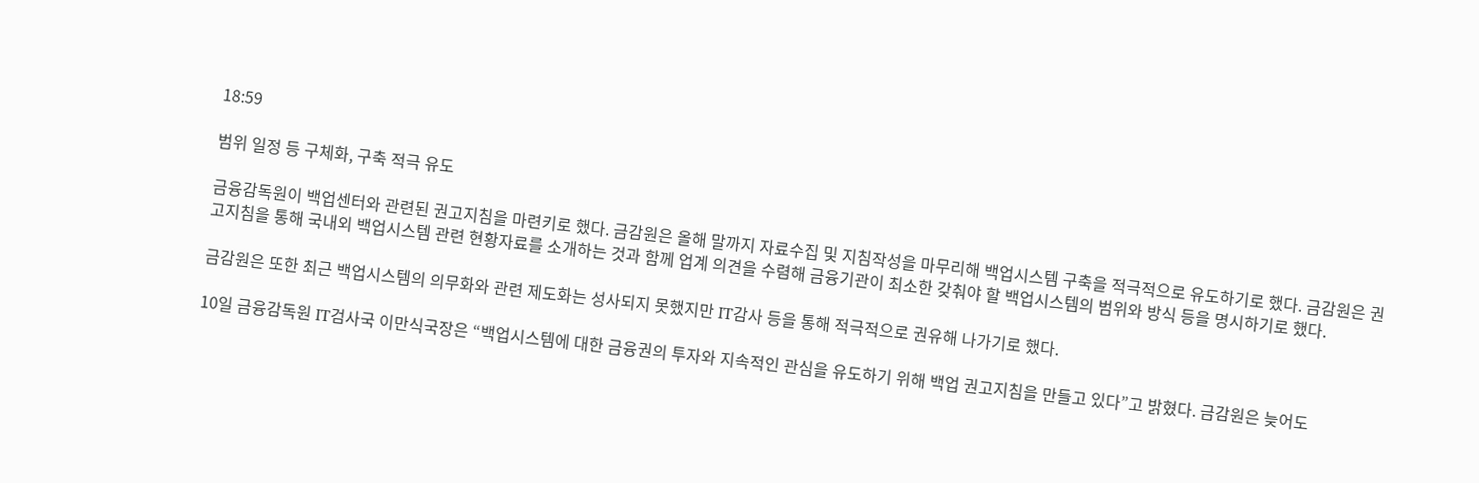18:59

범위 일정 등 구체화, 구축 적극 유도

금융감독원이 백업센터와 관련된 권고지침을 마련키로 했다. 금감원은 올해 말까지 자료수집 및 지침작성을 마무리해 백업시스템 구축을 적극적으로 유도하기로 했다. 금감원은 권고지침을 통해 국내외 백업시스템 관련 현황자료를 소개하는 것과 함께 업계 의견을 수렴해 금융기관이 최소한 갖춰야 할 백업시스템의 범위와 방식 등을 명시하기로 했다.

금감원은 또한 최근 백업시스템의 의무화와 관련 제도화는 성사되지 못했지만 IT감사 등을 통해 적극적으로 권유해 나가기로 했다.

10일 금융감독원 IT검사국 이만식국장은 “백업시스템에 대한 금융권의 투자와 지속적인 관심을 유도하기 위해 백업 권고지침을 만들고 있다”고 밝혔다. 금감원은 늦어도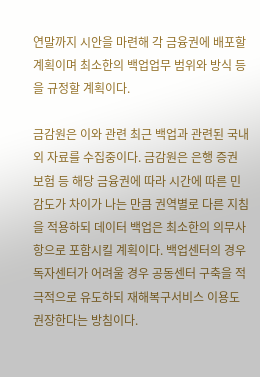연말까지 시안을 마련해 각 금융권에 배포할 계획이며 최소한의 백업업무 범위와 방식 등을 규정할 계획이다.

금감원은 이와 관련 최근 백업과 관련된 국내외 자료를 수집중이다. 금감원은 은행 증권 보험 등 해당 금융권에 따라 시간에 따른 민감도가 차이가 나는 만큼 권역별로 다른 지침을 적용하되 데이터 백업은 최소한의 의무사항으로 포함시킬 계획이다. 백업센터의 경우 독자센터가 어려울 경우 공동센터 구축을 적극적으로 유도하되 재해복구서비스 이용도 권장한다는 방침이다.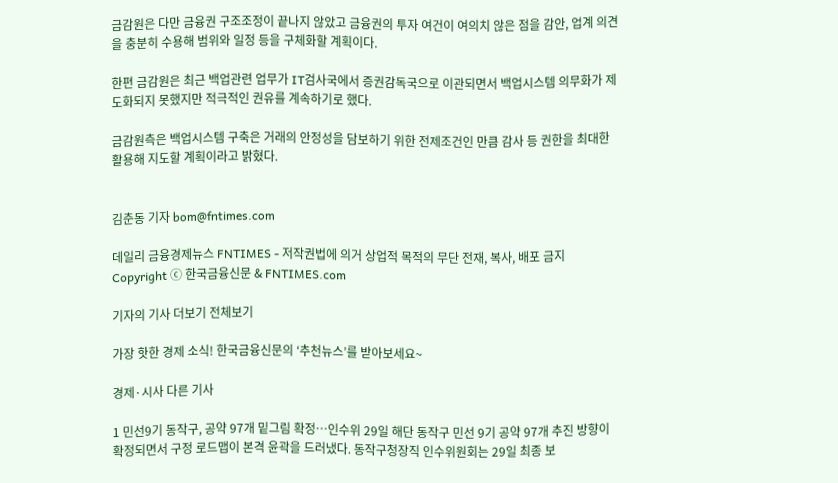금감원은 다만 금융권 구조조정이 끝나지 않았고 금융권의 투자 여건이 여의치 않은 점을 감안, 업계 의견을 충분히 수용해 범위와 일정 등을 구체화할 계획이다.

한편 금감원은 최근 백업관련 업무가 IT검사국에서 증권감독국으로 이관되면서 백업시스템 의무화가 제도화되지 못했지만 적극적인 권유를 계속하기로 했다.

금감원측은 백업시스템 구축은 거래의 안정성을 담보하기 위한 전제조건인 만큼 감사 등 권한을 최대한 활용해 지도할 계획이라고 밝혔다.


김춘동 기자 bom@fntimes.com

데일리 금융경제뉴스 FNTIMES - 저작권법에 의거 상업적 목적의 무단 전재, 복사, 배포 금지
Copyright ⓒ 한국금융신문 & FNTIMES.com

기자의 기사 더보기 전체보기

가장 핫한 경제 소식! 한국금융신문의 ‘추천뉴스’를 받아보세요~

경제·시사 다른 기사

1 민선9기 동작구, 공약 97개 밑그림 확정…인수위 29일 해단 동작구 민선 9기 공약 97개 추진 방향이 확정되면서 구정 로드맵이 본격 윤곽을 드러냈다. 동작구청장직 인수위원회는 29일 최종 보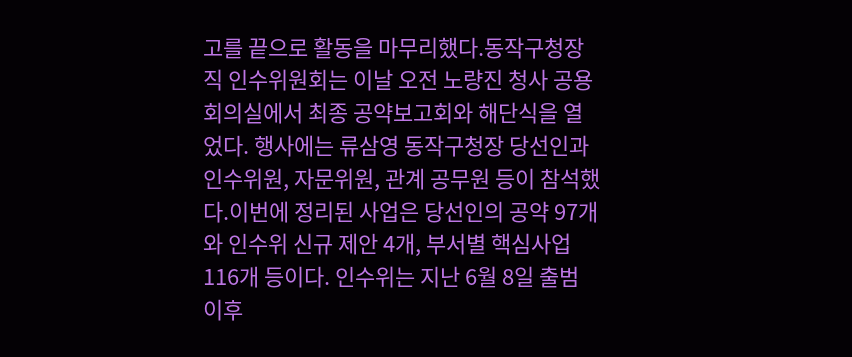고를 끝으로 활동을 마무리했다.동작구청장직 인수위원회는 이날 오전 노량진 청사 공용회의실에서 최종 공약보고회와 해단식을 열었다. 행사에는 류삼영 동작구청장 당선인과 인수위원, 자문위원, 관계 공무원 등이 참석했다.이번에 정리된 사업은 당선인의 공약 97개와 인수위 신규 제안 4개, 부서별 핵심사업 116개 등이다. 인수위는 지난 6월 8일 출범 이후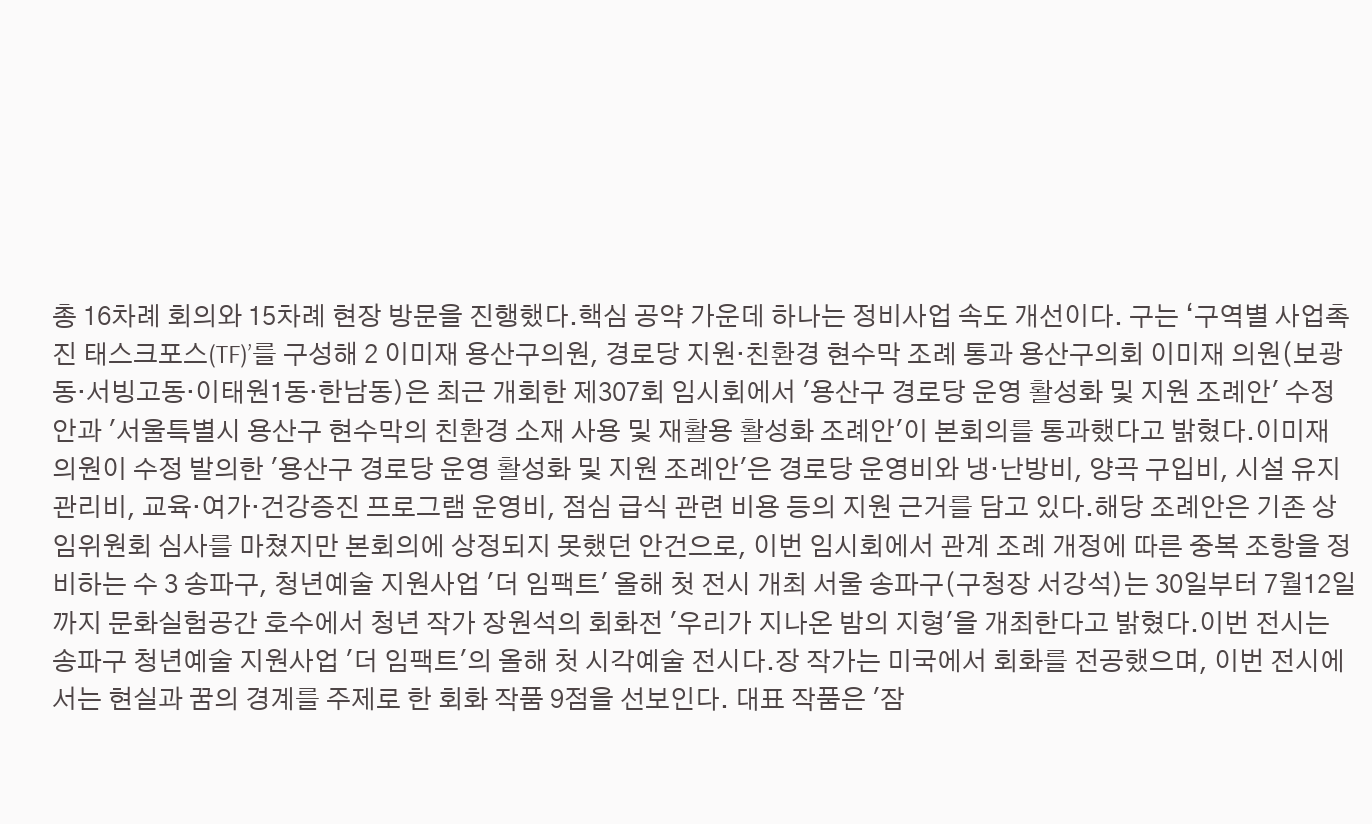총 16차례 회의와 15차례 현장 방문을 진행했다.핵심 공약 가운데 하나는 정비사업 속도 개선이다. 구는 ‘구역별 사업촉진 태스크포스(TF)’를 구성해 2 이미재 용산구의원, 경로당 지원·친환경 현수막 조례 통과 용산구의회 이미재 의원(보광동·서빙고동·이태원1동·한남동)은 최근 개회한 제307회 임시회에서 '용산구 경로당 운영 활성화 및 지원 조례안' 수정안과 '서울특별시 용산구 현수막의 친환경 소재 사용 및 재활용 활성화 조례안'이 본회의를 통과했다고 밝혔다.이미재 의원이 수정 발의한 '용산구 경로당 운영 활성화 및 지원 조례안'은 경로당 운영비와 냉·난방비, 양곡 구입비, 시설 유지관리비, 교육·여가·건강증진 프로그램 운영비, 점심 급식 관련 비용 등의 지원 근거를 담고 있다.해당 조례안은 기존 상임위원회 심사를 마쳤지만 본회의에 상정되지 못했던 안건으로, 이번 임시회에서 관계 조례 개정에 따른 중복 조항을 정비하는 수 3 송파구, 청년예술 지원사업 '더 임팩트' 올해 첫 전시 개최 서울 송파구(구청장 서강석)는 30일부터 7월12일까지 문화실험공간 호수에서 청년 작가 장원석의 회화전 '우리가 지나온 밤의 지형'을 개최한다고 밝혔다.이번 전시는 송파구 청년예술 지원사업 '더 임팩트'의 올해 첫 시각예술 전시다.장 작가는 미국에서 회화를 전공했으며, 이번 전시에서는 현실과 꿈의 경계를 주제로 한 회화 작품 9점을 선보인다. 대표 작품은 '잠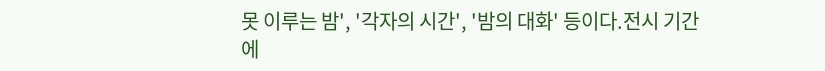못 이루는 밤', '각자의 시간', '밤의 대화' 등이다.전시 기간에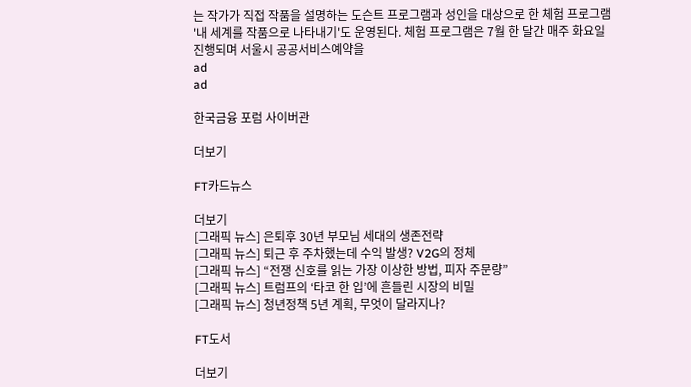는 작가가 직접 작품을 설명하는 도슨트 프로그램과 성인을 대상으로 한 체험 프로그램 '내 세계를 작품으로 나타내기'도 운영된다. 체험 프로그램은 7월 한 달간 매주 화요일 진행되며 서울시 공공서비스예약을
ad
ad

한국금융 포럼 사이버관

더보기

FT카드뉴스

더보기
[그래픽 뉴스] 은퇴후 30년 부모님 세대의 생존전략
[그래픽 뉴스] 퇴근 후 주차했는데 수익 발생? V2G의 정체
[그래픽 뉴스] “전쟁 신호를 읽는 가장 이상한 방법, 피자 주문량”
[그래픽 뉴스] 트럼프의 ‘타코 한 입’에 흔들린 시장의 비밀
[그래픽 뉴스] 청년정책 5년 계획, 무엇이 달라지나?

FT도서

더보기